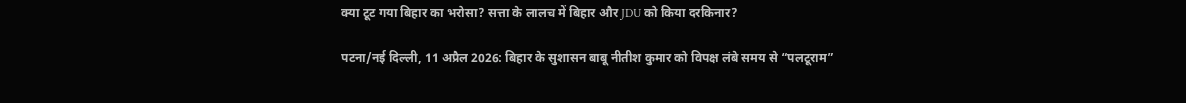क्या टूट गया बिहार का भरोसा? सत्ता के लालच में बिहार और JDU को किया दरकिनार?

पटना/नई दिल्ली, 11 अप्रैल 2026: बिहार के सुशासन बाबू नीतीश कुमार को विपक्ष लंबे समय से “पलटूराम”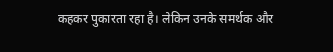कहकर पुकारता रहा है। लेकिन उनके समर्थक और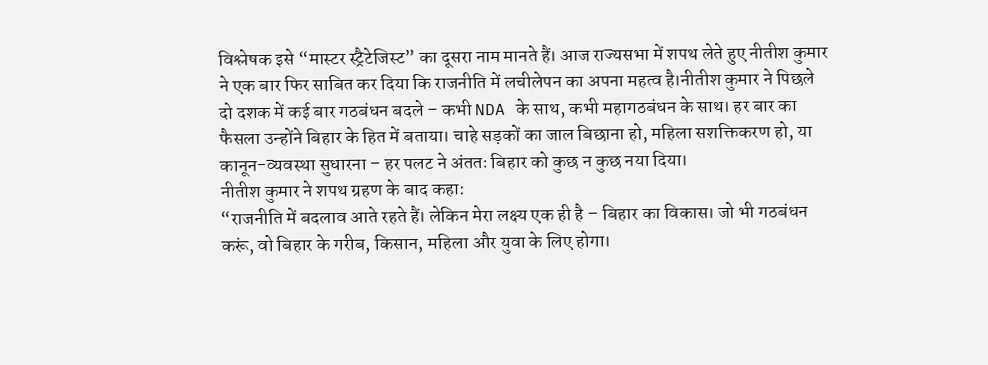विश्लेषक इसे “मास्टर स्ट्रैटेजिस्ट” का दूसरा नाम मानते हैं। आज राज्यसभा में शपथ लेते हुए नीतीश कुमार ने एक बार फिर साबित कर दिया कि राजनीति में लचीलेपन का अपना महत्व है।नीतीश कुमार ने पिछले दो दशक में कई बार गठबंधन बदले – कभी NDA के साथ, कभी महागठबंधन के साथ। हर बार का फैसला उन्होंने बिहार के हित में बताया। चाहे सड़कों का जाल बिछाना हो, महिला सशक्तिकरण हो, या कानून-व्यवस्था सुधारना – हर पलट ने अंततः बिहार को कुछ न कुछ नया दिया।
नीतीश कुमार ने शपथ ग्रहण के बाद कहा:
“राजनीति में बदलाव आते रहते हैं। लेकिन मेरा लक्ष्य एक ही है – बिहार का विकास। जो भी गठबंधन करूं, वो बिहार के गरीब, किसान, महिला और युवा के लिए होगा।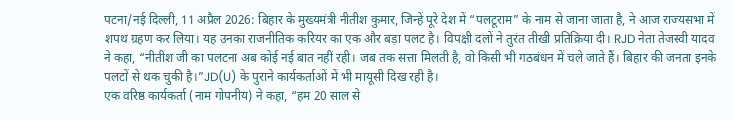पटना/नई दिल्ली, 11 अप्रैल 2026: बिहार के मुख्यमंत्री नीतीश कुमार, जिन्हें पूरे देश में “पलटूराम” के नाम से जाना जाता है, ने आज राज्यसभा में शपथ ग्रहण कर लिया। यह उनका राजनीतिक करियर का एक और बड़ा पलट है। विपक्षी दलों ने तुरंत तीखी प्रतिक्रिया दी। RJD नेता तेजस्वी यादव ने कहा, “नीतीश जी का पलटना अब कोई नई बात नहीं रही। जब तक सत्ता मिलती है, वो किसी भी गठबंधन में चले जाते हैं। बिहार की जनता इनके पलटों से थक चुकी है।”JD(U) के पुराने कार्यकर्ताओं में भी मायूसी दिख रही है।
एक वरिष्ठ कार्यकर्ता (नाम गोपनीय) ने कहा, “हम 20 साल से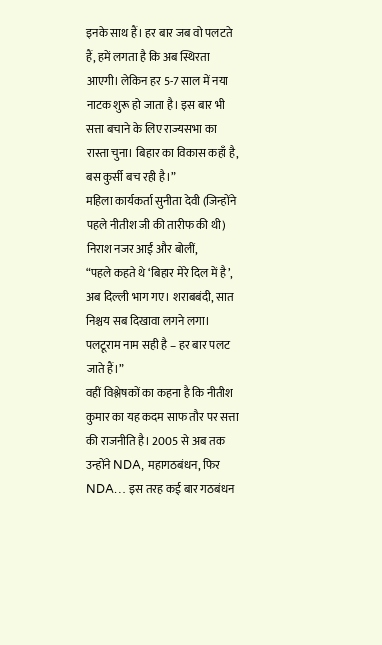इनके साथ हैं। हर बार जब वो पलटते हैं, हमें लगता है कि अब स्थिरता आएगी। लेकिन हर 5-7 साल में नया नाटक शुरू हो जाता है। इस बार भी सत्ता बचाने के लिए राज्यसभा का रास्ता चुना। बिहार का विकास कहाँ है, बस कुर्सी बच रही है।”
महिला कार्यकर्ता सुनीता देवी (जिन्होंने पहले नीतीश जी की तारीफ की थी) निराश नजर आईं और बोलीं,
“पहले कहते थे ‘बिहार मेरे दिल में है’, अब दिल्ली भाग गए। शराबबंदी, सात निश्चय सब दिखावा लगने लगा। पलटूराम नाम सही है – हर बार पलट जाते हैं।”
वहीं विश्लेषकों का कहना है कि नीतीश कुमार का यह कदम साफ तौर पर सत्ता की राजनीति है। 2005 से अब तक उन्होंने NDA, महागठबंधन, फिर NDA… इस तरह कई बार गठबंधन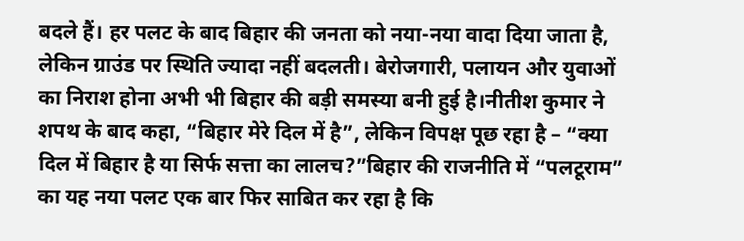बदले हैं। हर पलट के बाद बिहार की जनता को नया-नया वादा दिया जाता है, लेकिन ग्राउंड पर स्थिति ज्यादा नहीं बदलती। बेरोजगारी, पलायन और युवाओं का निराश होना अभी भी बिहार की बड़ी समस्या बनी हुई है।नीतीश कुमार ने शपथ के बाद कहा, “बिहार मेरे दिल में है”, लेकिन विपक्ष पूछ रहा है – “क्या दिल में बिहार है या सिर्फ सत्ता का लालच?”बिहार की राजनीति में “पलटूराम” का यह नया पलट एक बार फिर साबित कर रहा है कि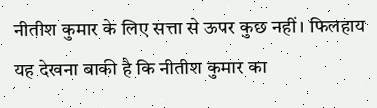नीतीश कुमार के लिए सत्ता से ऊपर कुछ नहीं। फिलहाय यह देखना बाकी है कि नीतीश कुमार का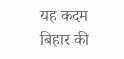यह कदम बिहार की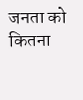जनता को कितना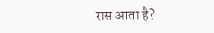रास आता है?